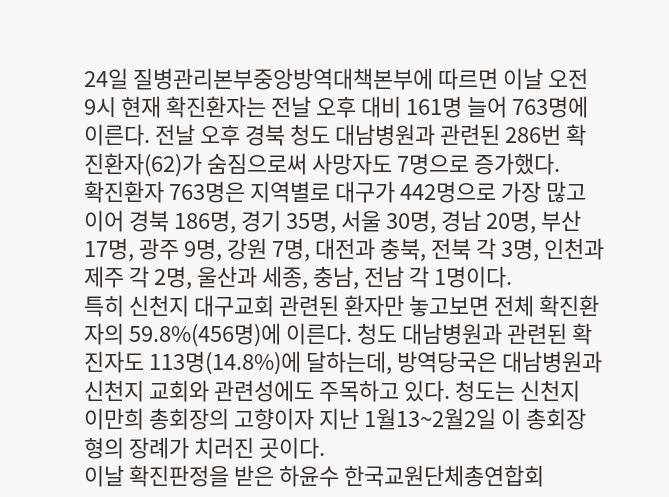24일 질병관리본부중앙방역대책본부에 따르면 이날 오전 9시 현재 확진환자는 전날 오후 대비 161명 늘어 763명에 이른다. 전날 오후 경북 청도 대남병원과 관련된 286번 확진환자(62)가 숨짐으로써 사망자도 7명으로 증가했다.
확진환자 763명은 지역별로 대구가 442명으로 가장 많고 이어 경북 186명, 경기 35명, 서울 30명, 경남 20명, 부산 17명, 광주 9명, 강원 7명, 대전과 충북, 전북 각 3명, 인천과 제주 각 2명, 울산과 세종, 충남, 전남 각 1명이다.
특히 신천지 대구교회 관련된 환자만 놓고보면 전체 확진환자의 59.8%(456명)에 이른다. 청도 대남병원과 관련된 확진자도 113명(14.8%)에 달하는데, 방역당국은 대남병원과 신천지 교회와 관련성에도 주목하고 있다. 청도는 신천지 이만희 총회장의 고향이자 지난 1월13~2월2일 이 총회장 형의 장례가 치러진 곳이다.
이날 확진판정을 받은 하윤수 한국교원단체총연합회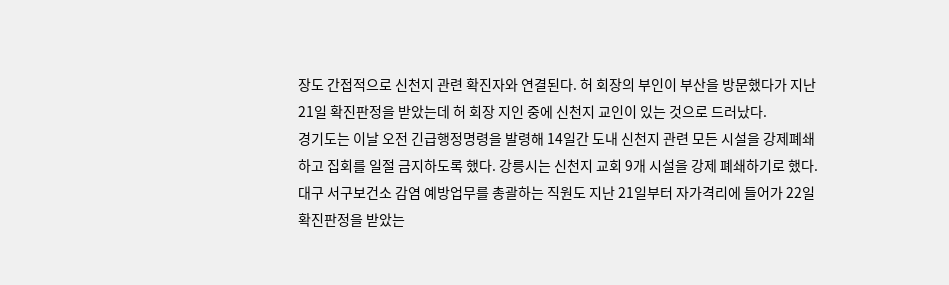장도 간접적으로 신천지 관련 확진자와 연결된다. 허 회장의 부인이 부산을 방문했다가 지난 21일 확진판정을 받았는데 허 회장 지인 중에 신천지 교인이 있는 것으로 드러났다.
경기도는 이날 오전 긴급행정명령을 발령해 14일간 도내 신천지 관련 모든 시설을 강제폐쇄하고 집회를 일절 금지하도록 했다. 강릉시는 신천지 교회 9개 시설을 강제 폐쇄하기로 했다.
대구 서구보건소 감염 예방업무를 총괄하는 직원도 지난 21일부터 자가격리에 들어가 22일 확진판정을 받았는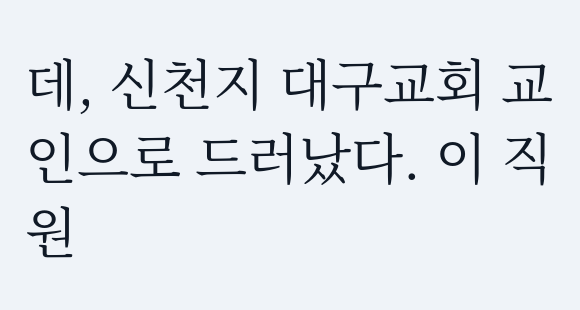데, 신천지 대구교회 교인으로 드러났다. 이 직원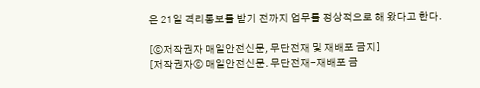은 21일 격리통보를 받기 전까지 업무를 정상적으로 해 왔다고 한다.

[ⓒ저작권자 매일안전신문, 무단전재 및 재배포 금지]
[저작권자ⓒ 매일안전신문. 무단전재-재배포 금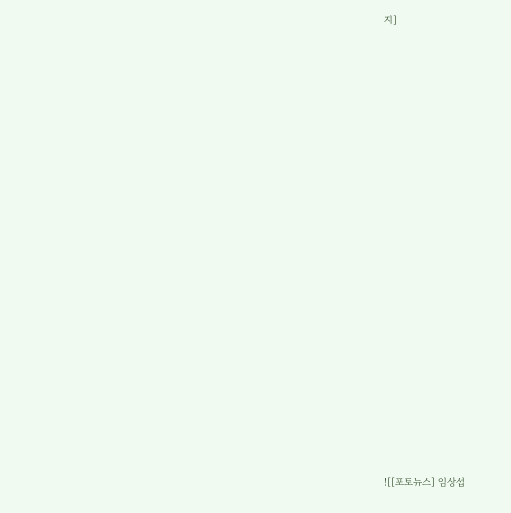지]
































![[포토뉴스] 임상섭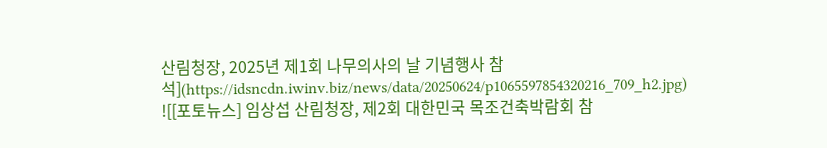산림청장, 2025년 제1회 나무의사의 날 기념행사 참석](https://idsncdn.iwinv.biz/news/data/20250624/p1065597854320216_709_h2.jpg)
![[포토뉴스] 임상섭 산림청장, 제2회 대한민국 목조건축박람회 참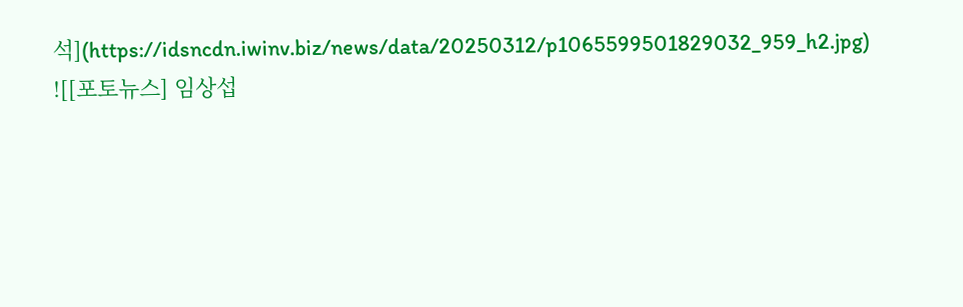석](https://idsncdn.iwinv.biz/news/data/20250312/p1065599501829032_959_h2.jpg)
![[포토뉴스] 임상섭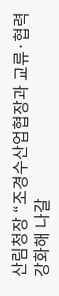산림청장 “조경수산업협장과 교류·협력 강화해 나갈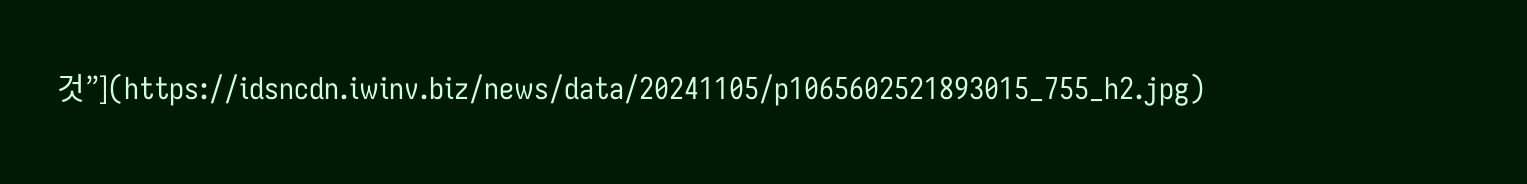것”](https://idsncdn.iwinv.biz/news/data/20241105/p1065602521893015_755_h2.jpg)